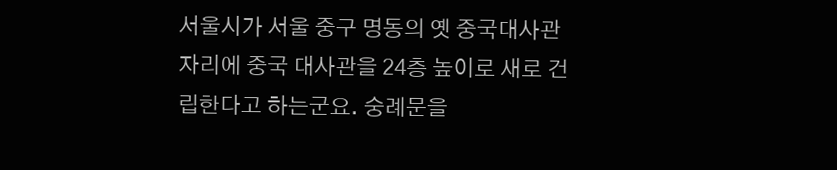서울시가 서울 중구 명동의 옛 중국대사관 자리에 중국 대사관을 24층 높이로 새로 건립한다고 하는군요. 숭례문을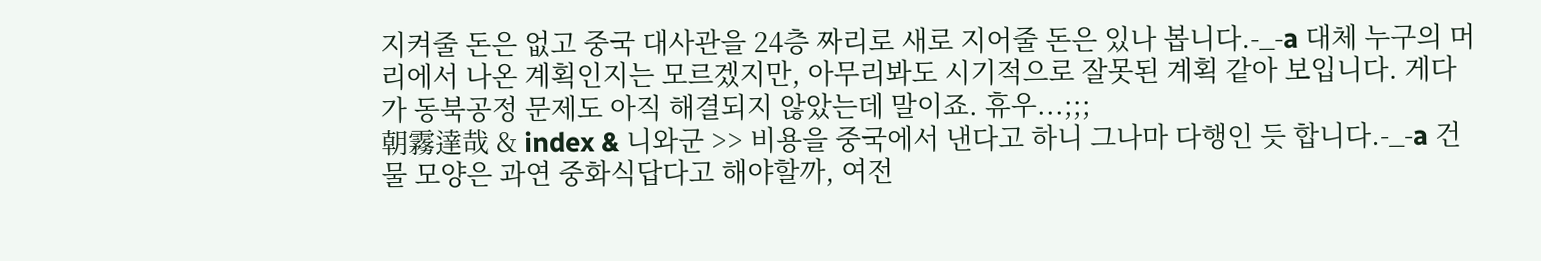지켜줄 돈은 없고 중국 대사관을 24층 짜리로 새로 지어줄 돈은 있나 봅니다.-_-a 대체 누구의 머리에서 나온 계획인지는 모르겠지만, 아무리봐도 시기적으로 잘못된 계획 같아 보입니다. 게다가 동북공정 문제도 아직 해결되지 않았는데 말이죠. 휴우...;;;
朝霧達哉 & index & 니와군 >> 비용을 중국에서 낸다고 하니 그나마 다행인 듯 합니다.-_-a 건물 모양은 과연 중화식답다고 해야할까, 여전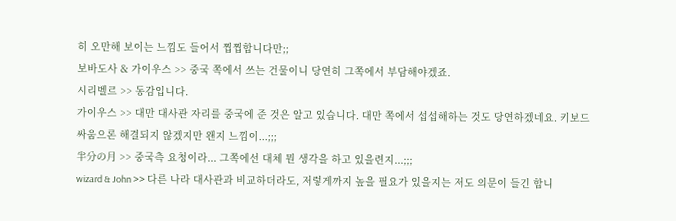히 오만해 보이는 느낌도 들어서 찝찝합니다만;;
보바도사 & 가이우스 >> 중국 쪽에서 쓰는 건물이니 당연히 그쪽에서 부담해야겠죠.
시리벨르 >> 동감입니다.
가이우스 >> 대만 대사관 자리를 중국에 준 것은 알고 있습니다. 대만 쪽에서 섭섭해하는 것도 당연하겠네요. 키보드 싸움으론 해결되지 않겠지만 왠지 느낌이...;;;
半分の月 >> 중국측 요청이라... 그쪽에선 대체 뭔 생각을 하고 있을련지...;;;
wizard & John >> 다른 나라 대사관과 비교하더라도, 저렇게까지 높을 필요가 있을지는 저도 의문이 들긴 합니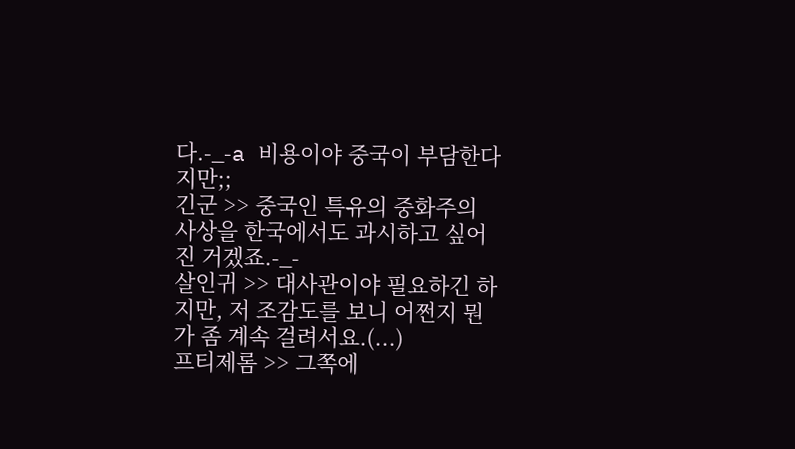다.-_-a 비용이야 중국이 부담한다지만;;
긴군 >> 중국인 특유의 중화주의 사상을 한국에서도 과시하고 싶어진 거겠죠.-_-
살인귀 >> 대사관이야 필요하긴 하지만, 저 조감도를 보니 어쩐지 뭔가 좀 계속 걸려서요.(...)
프티제롬 >> 그쪽에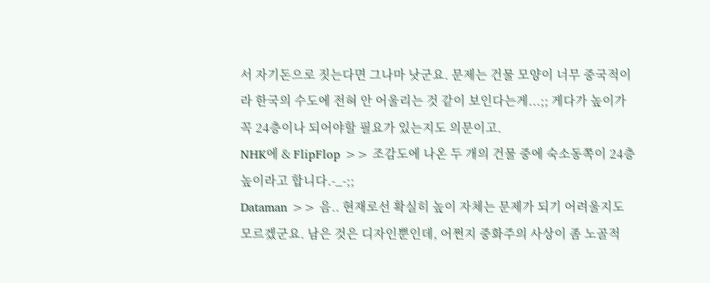서 자기돈으로 짓는다면 그나마 낫군요. 문제는 건물 모양이 너무 중국적이라 한국의 수도에 전혀 안 어울리는 것 같이 보인다는게...;; 게다가 높이가 꼭 24층이나 되어야할 필요가 있는지도 의문이고.
NHK에 & FlipFlop >> 조감도에 나온 두 개의 건물 중에 숙소동쪽이 24층 높이라고 합니다.-_-;;
Dataman >> 음.. 현재로선 확실히 높이 자체는 문제가 되기 어려울지도 모르겠군요. 남은 것은 디자인뿐인데, 어쩐지 중화주의 사상이 좀 노골적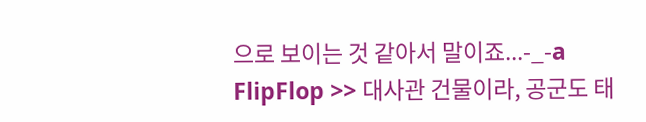으로 보이는 것 같아서 말이죠...-_-a
FlipFlop >> 대사관 건물이라, 공군도 태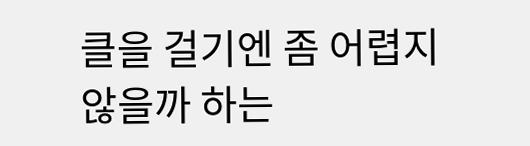클을 걸기엔 좀 어렵지 않을까 하는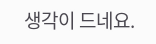생각이 드네요.